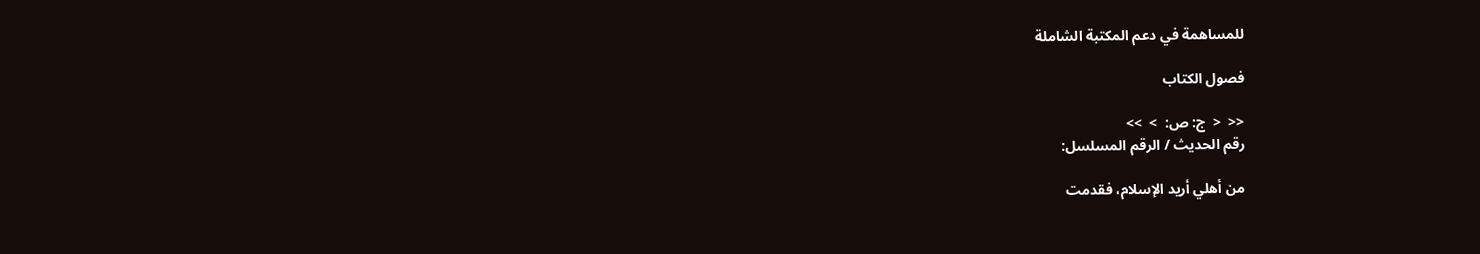للمساهمة في دعم المكتبة الشاملة

فصول الكتاب

<<  <  ج: ص:  >  >>
رقم الحديث / الرقم المسلسل:

من أهلي أريد الإسلام، فقدمت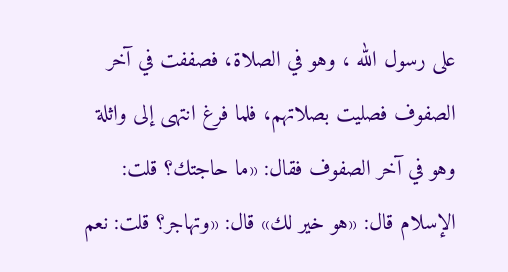على رسول الله ، وهو في الصلاة، فصففت في آخر الصفوف فصليت بصلاتهم، فلما فرغ انتهى إلى واثلة وهو في آخر الصفوف فقال: «ما حاجتك؟ قلت: الإسلام قال: «هو خير لك» قال: «وتهاجر؟ قلت: نعم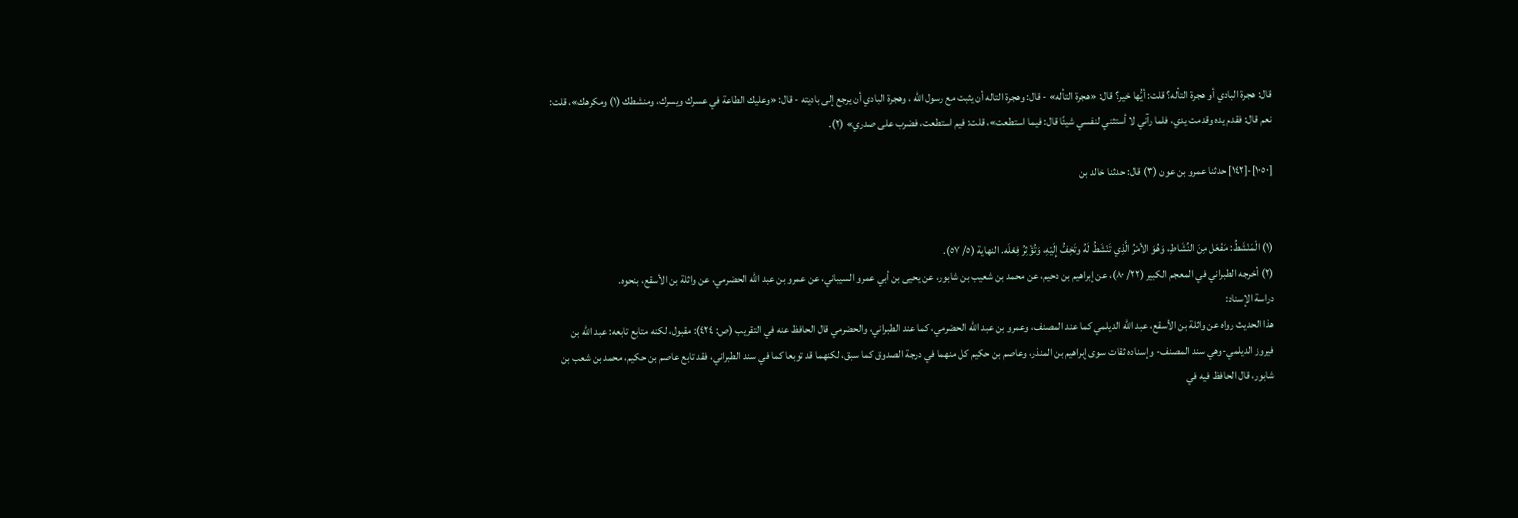قال: هجرة البادي أو هجرة التأله؟ قلت: أيُّها خير؟ قال: «هجرة التأله» - قال: وهجرة التاله أن يثبت مع رسول الله ، وهجرة البادي أن يرجع إلى باديته - قال: «وعليك الطاعة في عسرك ويسرك، ومنشطك (١) ومكرهك»، قلت: نعم قال: فقدم يده وقدمت يدي، فلما رآني لا أستثني لنفسي شيئًا قال: فيما استطعت»، قلت: فيم استطعت، فضرب على صدري» (٢).

[١٠٥٠]-[١٤٢] حدثنا عمرو بن عون (٣) قال: حدثنا خالد بن


(١) الْمَنْشَطُ: مَفْعَل مِنَ النِّشَاطِ، وَهُوَ الأمْرُ الَّذِي تَنْشَطُ لَهُ وتَخِفُّ إِلَيْهِ، وَتُؤْثِرُ فِعْلَه. النهاية (٥/ ٥٧).
(٢) أخرجه الطبراني في المعجم الكبير (٢٢/ ٨٠)، عن إبراهيم بن دحيم، عن محمد بن شعيب بن شابور، عن يحيى بن أبي عمرو السيباني، عن عمرو بن عبد الله الحضرمي، عن واثلة بن الأسقع، بنحوه.
دراسة الإسناد:
هذا الحديث رواه عن واثلة بن الأسقع، عبد الله الديلمي كما عند المصنف، وعمرو بن عبد الله الحضرمي، كما عند الطبراني، والحضرمي قال الحافظ عنه في التقريب (ص: ٤٢٤): مقبول، لكنه متابع تابعه: عبد الله بن فيروز الديلمي-وهي سند المصنف- وإسناده ثقات سوى إبراهيم بن المنذر، وعاصم بن حكيم كل منهما في درجة الصدوق كما سبق، لكنهما قد توبعا كما في سند الطبراني، فقد تابع عاصم بن حكيم، محمد بن شعب بن شابور، قال الحافظ فيه في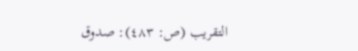التقريب (ص: ٤٨٣): صدوق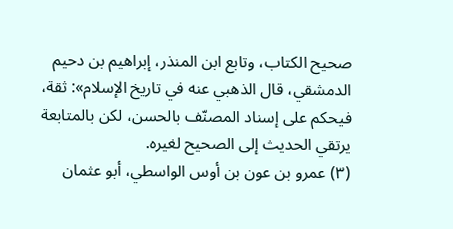صحيح الكتاب، وتابع ابن المنذر، إبراهيم بن دحيم الدمشقي، قال الذهبي عنه في تاريخ الإسلام»: ثقة، فيحكم على إسناد المصنّف بالحسن، لكن بالمتابعة يرتقي الحديث إلى الصحيح لغيره.
(٣) عمرو بن عون بن أوس الواسطي، أبو عثمان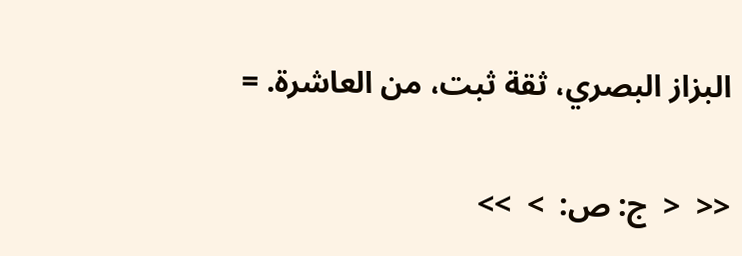البزاز البصري، ثقة ثبت، من العاشرة. =

<<  <  ج: ص:  >  >>